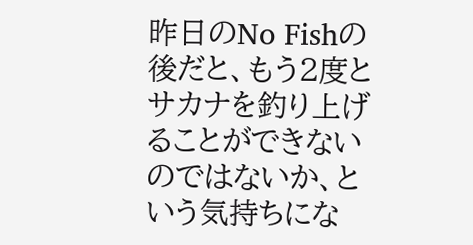昨日のNo Fishの後だと、もう2度とサカナを釣り上げることができないのではないか、という気持ちにな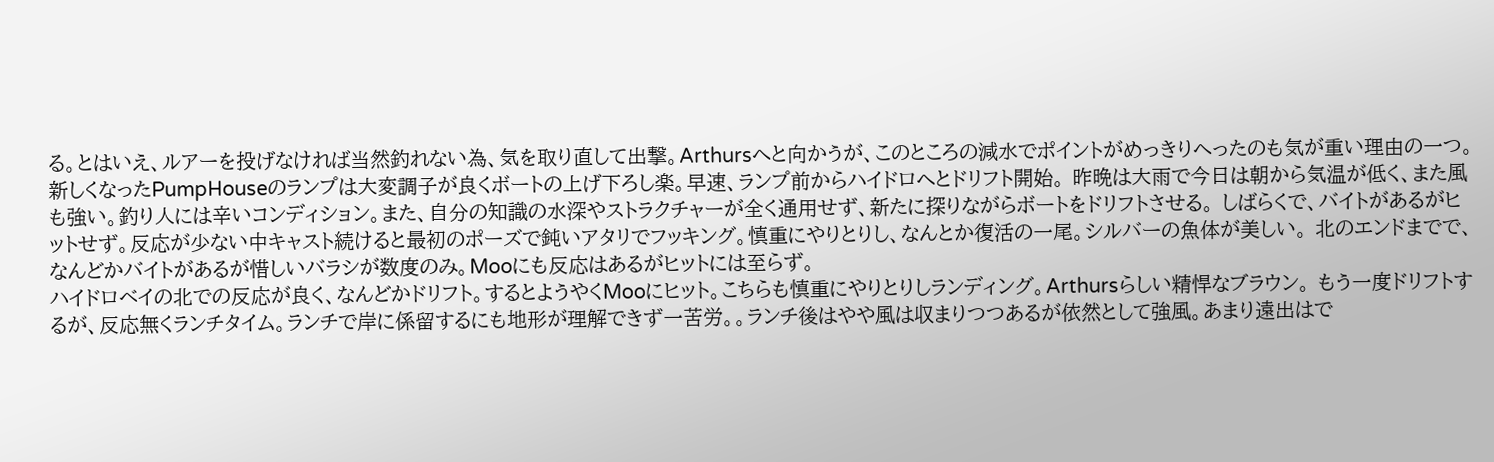る。とはいえ、ルアーを投げなければ当然釣れない為、気を取り直して出撃。Arthursへと向かうが、このところの減水でポイントがめっきりへったのも気が重い理由の一つ。 新しくなったPumpHouseのランプは大変調子が良くボートの上げ下ろし楽。早速、ランプ前からハイドロへとドリフト開始。 昨晩は大雨で今日は朝から気温が低く、また風も強い。釣り人には辛いコンディション。また、自分の知識の水深やストラクチャーが全く通用せず、新たに探りながらボートをドリフトさせる。 しばらくで、バイトがあるがヒットせず。反応が少ない中キャスト続けると最初のポーズで鈍いアタリでフッキング。慎重にやりとりし、なんとか復活の一尾。シルバーの魚体が美しい。 北のエンドまでで、なんどかバイトがあるが惜しいバラシが数度のみ。Mooにも反応はあるがヒットには至らず。
ハイドロベイの北での反応が良く、なんどかドリフト。するとようやくMooにヒット。こちらも慎重にやりとりしランディング。Arthursらしい精悍なブラウン。 もう一度ドリフトするが、反応無くランチタイム。ランチで岸に係留するにも地形が理解できず一苦労。。ランチ後はやや風は収まりつつあるが依然として強風。あまり遠出はで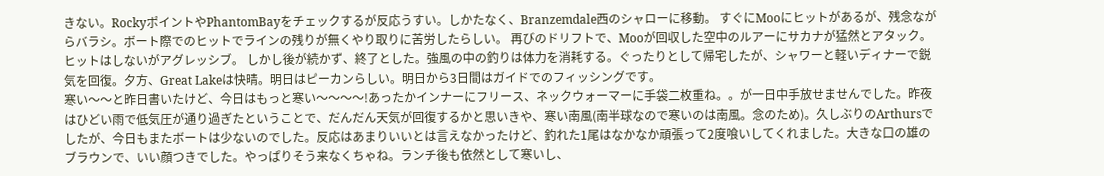きない。RockyポイントやPhantomBayをチェックするが反応うすい。しかたなく、Branzemdale西のシャローに移動。 すぐにMooにヒットがあるが、残念ながらバラシ。ボート際でのヒットでラインの残りが無くやり取りに苦労したらしい。 再びのドリフトで、Mooが回収した空中のルアーにサカナが猛然とアタック。ヒットはしないがアグレッシブ。 しかし後が続かず、終了とした。強風の中の釣りは体力を消耗する。ぐったりとして帰宅したが、シャワーと軽いディナーで鋭気を回復。夕方、Great Lakeは快晴。明日はピーカンらしい。明日から3日間はガイドでのフィッシングです。
寒い〜〜と昨日書いたけど、今日はもっと寒い〜〜〜〜!あったかインナーにフリース、ネックウォーマーに手袋二枚重ね。。が一日中手放せませんでした。昨夜はひどい雨で低気圧が通り過ぎたということで、だんだん天気が回復するかと思いきや、寒い南風(南半球なので寒いのは南風。念のため)。久しぶりのArthursでしたが、今日もまたボートは少ないのでした。反応はあまりいいとは言えなかったけど、釣れた1尾はなかなか頑張って2度喰いしてくれました。大きな口の雄のブラウンで、いい顔つきでした。やっぱりそう来なくちゃね。ランチ後も依然として寒いし、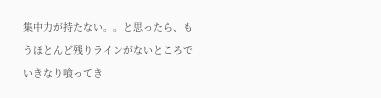集中力が持たない。。と思ったら、もうほとんど残りラインがないところでいきなり喰ってき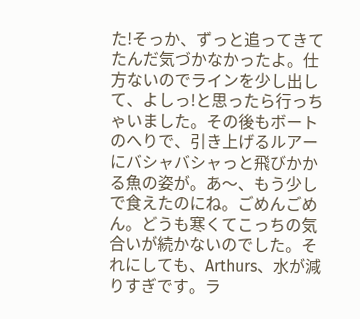た!そっか、ずっと追ってきてたんだ気づかなかったよ。仕方ないのでラインを少し出して、よしっ!と思ったら行っちゃいました。その後もボートのへりで、引き上げるルアーにバシャバシャっと飛びかかる魚の姿が。あ〜、もう少しで食えたのにね。ごめんごめん。どうも寒くてこっちの気合いが続かないのでした。それにしても、Arthurs、水が減りすぎです。ラ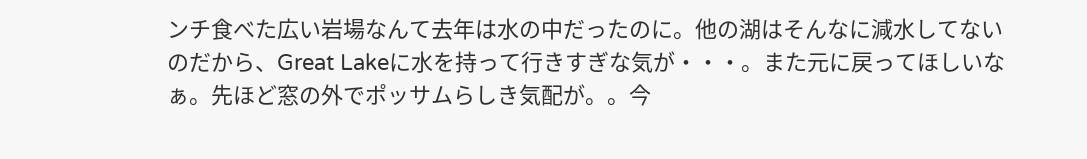ンチ食べた広い岩場なんて去年は水の中だったのに。他の湖はそんなに減水してないのだから、Great Lakeに水を持って行きすぎな気が・・・。また元に戻ってほしいなぁ。先ほど窓の外でポッサムらしき気配が。。今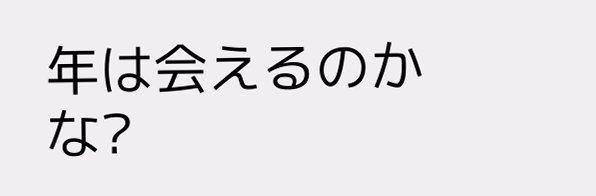年は会えるのかな?